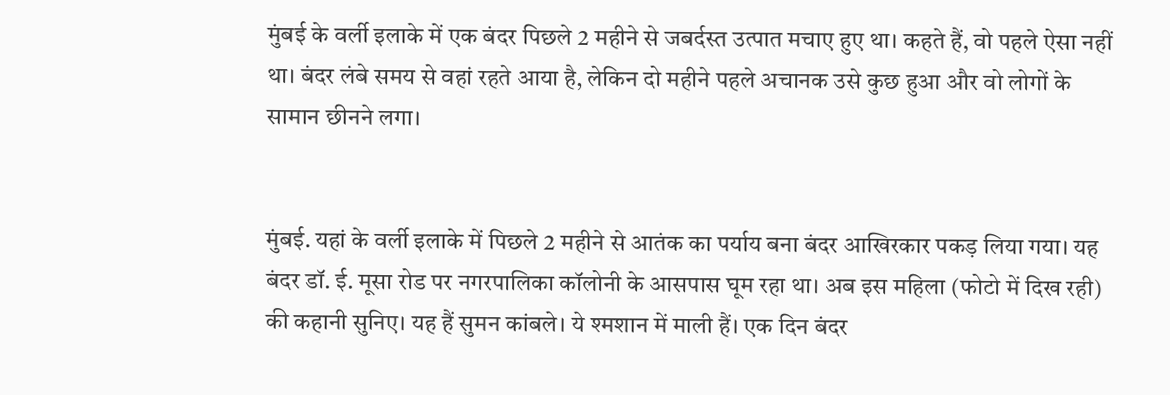मुंबई के वर्ली इलाके में एक बंदर पिछले 2 महीने से जबर्दस्त उत्पात मचाए हुए था। कहते हैं, वो पहले ऐसा नहीं था। बंदर लंबे समय से वहां रहते आया है, लेकिन दो महीने पहले अचानक उसे कुछ हुआ और वो लोगों के सामान छीनने लगा।


मुंबई. यहां के वर्ली इलाके में पिछले 2 महीने से आतंक का पर्याय बना बंदर आखिरकार पकड़ लिया गया। यह बंदर डॉ. ई. मूसा रोड पर नगरपालिका कॉलोनी के आसपास घूम रहा था। अब इस महिला (फोटो में दिख रही) की कहानी सुनिए। यह हैं सुमन कांबले। ये श्मशान में माली हैं। एक दिन बंदर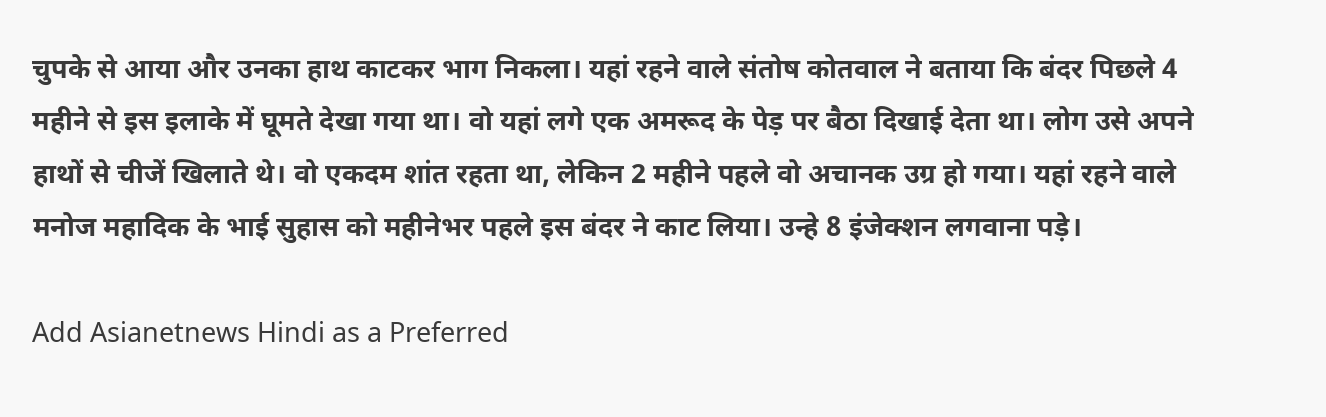चुपके से आया और उनका हाथ काटकर भाग निकला। यहां रहने वाले संतोष कोतवाल ने बताया कि बंदर पिछले 4 महीने से इस इलाके में घूमते देखा गया था। वो यहां लगे एक अमरूद के पेड़ पर बैठा दिखाई देता था। लोग उसे अपने हाथों से चीजें खिलाते थे। वो एकदम शांत रहता था, लेकिन 2 महीने पहले वो अचानक उग्र हो गया। यहां रहने वाले मनोज महादिक के भाई सुहास को महीनेभर पहले इस बंदर ने काट लिया। उन्हे 8 इंजेक्शन लगवाना पड़े।

Add Asianetnews Hindi as a Preferred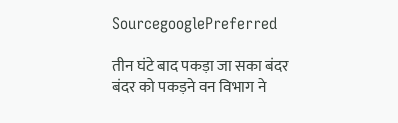SourcegooglePreferred

तीन घंटे बाद पकड़ा जा सका बंदर
बंदर को पकड़ने वन विभाग ने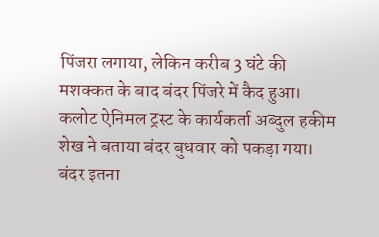पिंजरा लगाया, लेकिन करीब 3 घंटे की मशक्कत के बाद बंदर पिंजरे में कैद हुआ। कलोट ऐनिमल ट्रस्ट के कार्यकर्ता अब्दुल हकीम शेख ने बताया बंदर बुधवार को पकड़ा गया। बंदर इतना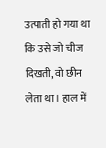उत्पाती हो गया था कि उसे जो चीज दिखती, वो छीन लेता था। हाल में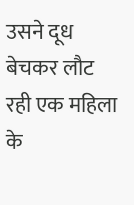उसने दूध बेचकर लौट रही एक महिला के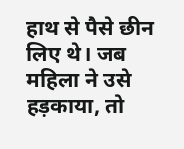हाथ से पैसे छीन लिए थे। जब महिला ने उसे हड़काया, तो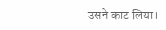उसने काट लिया।